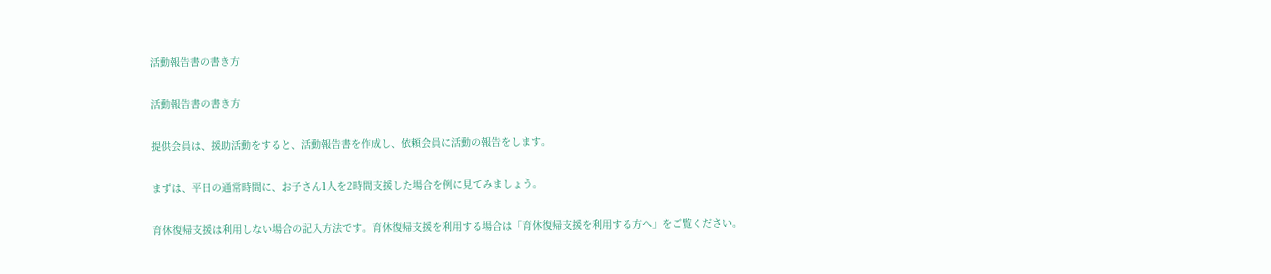活動報告書の書き方

活動報告書の書き方

提供会員は、援助活動をすると、活動報告書を作成し、依頼会員に活動の報告をします。

まずは、平日の通常時間に、お子さん1人を2時間支援した場合を例に見てみましょう。

育休復帰支援は利用しない場合の記入方法です。育休復帰支援を利用する場合は「育休復帰支援を利用する方へ」をご覧ください。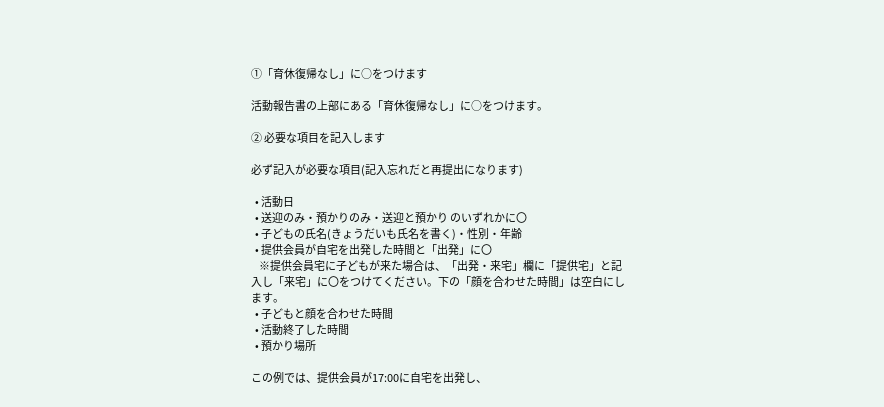①「育休復帰なし」に○をつけます

活動報告書の上部にある「育休復帰なし」に○をつけます。

② 必要な項目を記入します

必ず記入が必要な項目(記入忘れだと再提出になります)

  • 活動日
  • 送迎のみ・預かりのみ・送迎と預かり のいずれかに〇
  • 子どもの氏名(きょうだいも氏名を書く)・性別・年齢
  • 提供会員が自宅を出発した時間と「出発」に〇
    ※提供会員宅に子どもが来た場合は、「出発・来宅」欄に「提供宅」と記入し「来宅」に〇をつけてください。下の「顔を合わせた時間」は空白にします。
  • 子どもと顔を合わせた時間
  • 活動終了した時間
  • 預かり場所

この例では、提供会員が17:00に自宅を出発し、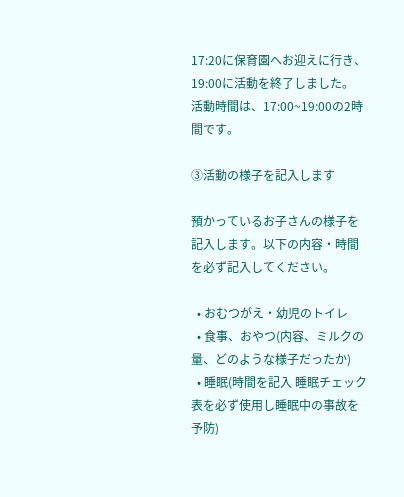17:20に保育園へお迎えに行き、19:00に活動を終了しました。
活動時間は、17:00~19:00の2時間です。

③活動の様子を記入します

預かっているお子さんの様子を記入します。以下の内容・時間を必ず記入してください。

  • おむつがえ・幼児のトイレ
  • 食事、おやつ(内容、ミルクの量、どのような様子だったか)
  • 睡眠(時間を記入 睡眠チェック表を必ず使用し睡眠中の事故を予防)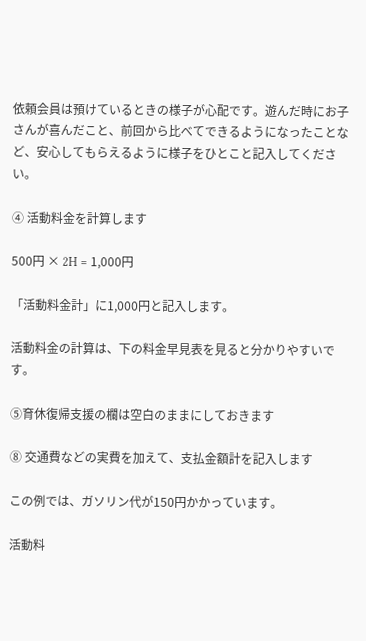依頼会員は預けているときの様子が心配です。遊んだ時にお子さんが喜んだこと、前回から比べてできるようになったことなど、安心してもらえるように様子をひとこと記入してください。

④ 活動料金を計算します

500円 × 2H = 1,000円

「活動料金計」に1,000円と記入します。

活動料金の計算は、下の料金早見表を見ると分かりやすいです。

⑤育休復帰支援の欄は空白のままにしておきます

⑧ 交通費などの実費を加えて、支払金額計を記入します

この例では、ガソリン代が150円かかっています。

活動料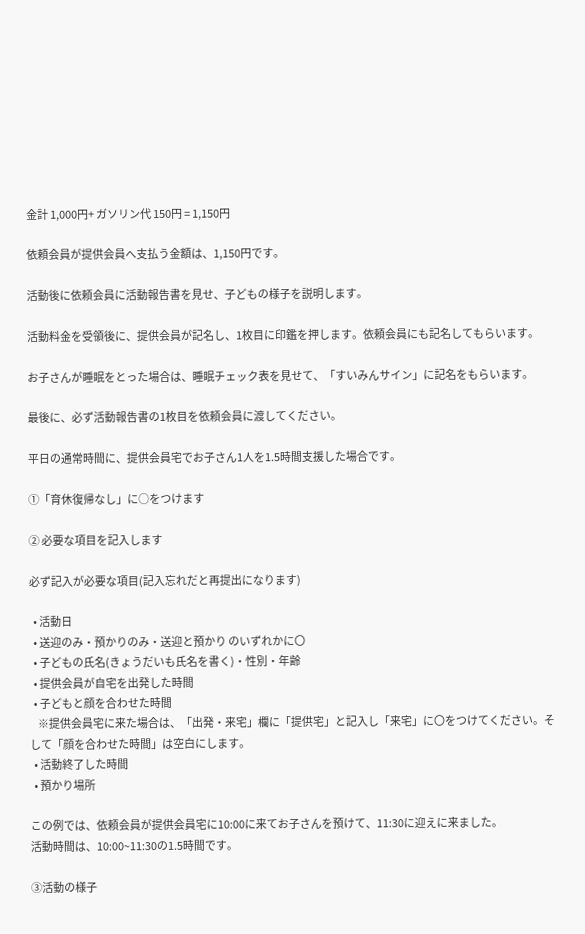金計 1,000円+ ガソリン代 150円 = 1,150円

依頼会員が提供会員へ支払う金額は、1,150円です。

活動後に依頼会員に活動報告書を見せ、子どもの様子を説明します。

活動料金を受領後に、提供会員が記名し、1枚目に印鑑を押します。依頼会員にも記名してもらいます。

お子さんが睡眠をとった場合は、睡眠チェック表を見せて、「すいみんサイン」に記名をもらいます。

最後に、必ず活動報告書の1枚目を依頼会員に渡してください。

平日の通常時間に、提供会員宅でお子さん1人を1.5時間支援した場合です。

①「育休復帰なし」に○をつけます

② 必要な項目を記入します

必ず記入が必要な項目(記入忘れだと再提出になります)

  • 活動日
  • 送迎のみ・預かりのみ・送迎と預かり のいずれかに〇
  • 子どもの氏名(きょうだいも氏名を書く)・性別・年齢
  • 提供会員が自宅を出発した時間
  • 子どもと顔を合わせた時間
    ※提供会員宅に来た場合は、「出発・来宅」欄に「提供宅」と記入し「来宅」に〇をつけてください。そして「顔を合わせた時間」は空白にします。
  • 活動終了した時間
  • 預かり場所

この例では、依頼会員が提供会員宅に10:00に来てお子さんを預けて、11:30に迎えに来ました。
活動時間は、10:00~11:30の1.5時間です。

③活動の様子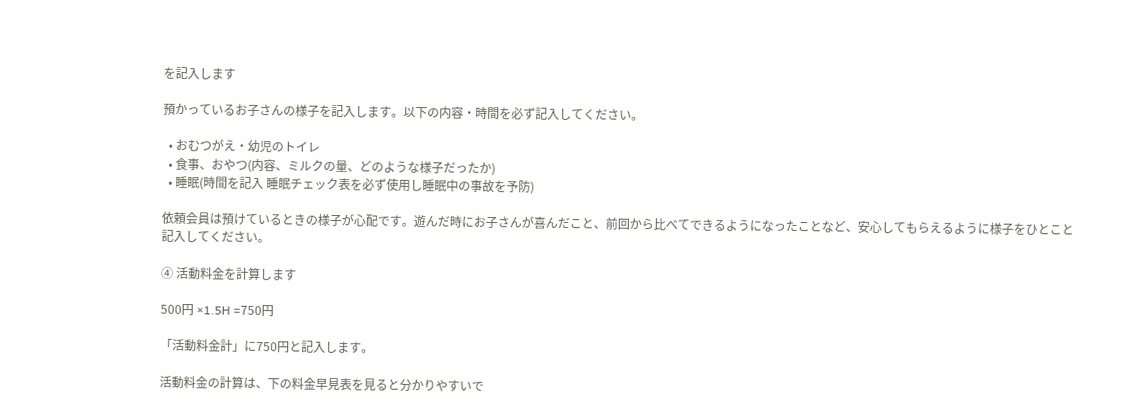を記入します

預かっているお子さんの様子を記入します。以下の内容・時間を必ず記入してください。

  • おむつがえ・幼児のトイレ
  • 食事、おやつ(内容、ミルクの量、どのような様子だったか)
  • 睡眠(時間を記入 睡眠チェック表を必ず使用し睡眠中の事故を予防)

依頼会員は預けているときの様子が心配です。遊んだ時にお子さんが喜んだこと、前回から比べてできるようになったことなど、安心してもらえるように様子をひとこと記入してください。

④ 活動料金を計算します

500円 ×1.5H =750円

「活動料金計」に750円と記入します。

活動料金の計算は、下の料金早見表を見ると分かりやすいで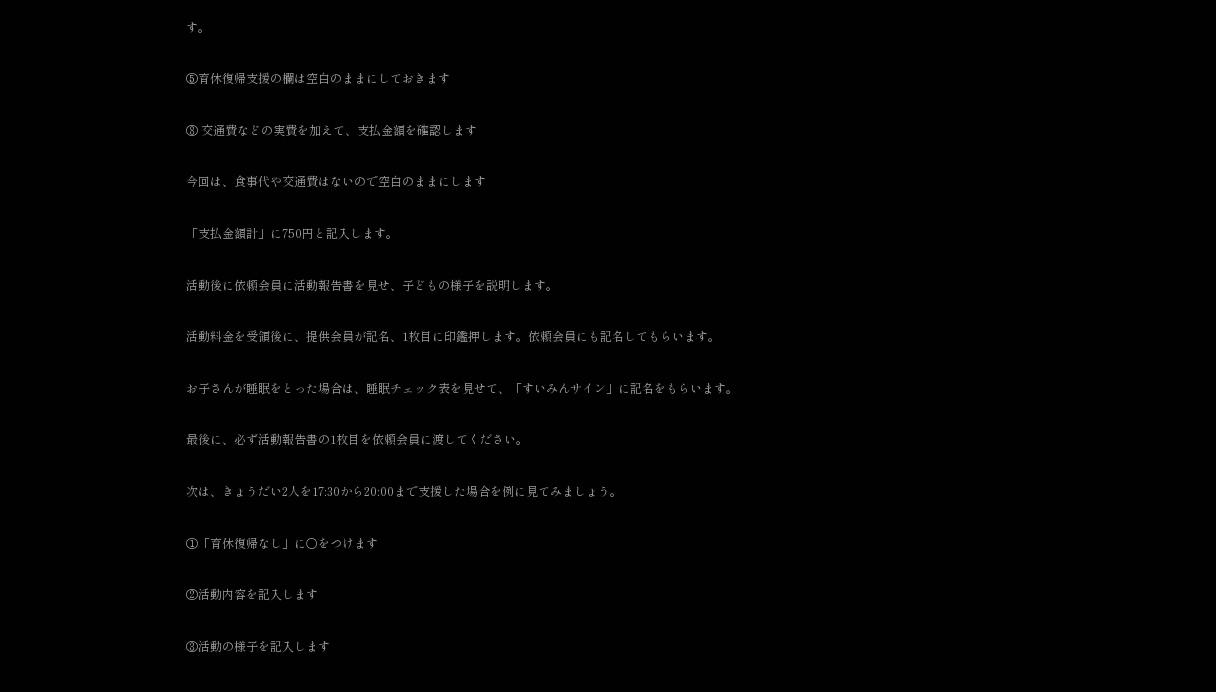す。

⑤育休復帰支援の欄は空白のままにしておきます

⑧ 交通費などの実費を加えて、支払金額を確認します

今回は、食事代や交通費はないので空白のままにします

「支払金額計」に750円と記入します。

活動後に依頼会員に活動報告書を見せ、子どもの様子を説明します。

活動料金を受領後に、提供会員が記名、1枚目に印鑑押します。依頼会員にも記名してもらいます。

お子さんが睡眠をとった場合は、睡眠チェック表を見せて、「すいみんサイン」に記名をもらいます。

最後に、必ず活動報告書の1枚目を依頼会員に渡してください。

次は、きょうだい2人を17:30から20:00まで支援した場合を例に見てみましょう。

①「育休復帰なし」に○をつけます

②活動内容を記入します

③活動の様子を記入します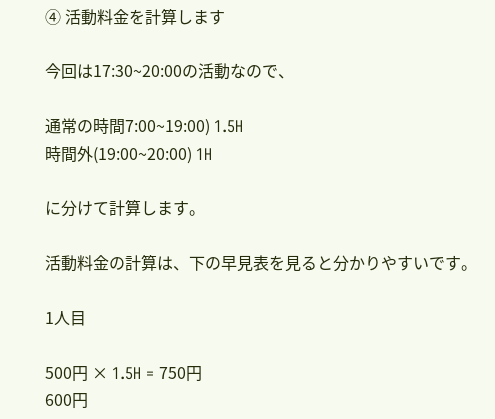④ 活動料金を計算します

今回は17:30~20:00の活動なので、

通常の時間7:00~19:00) 1.5H
時間外(19:00~20:00) 1H

に分けて計算します。

活動料金の計算は、下の早見表を見ると分かりやすいです。

1人目

500円 × 1.5H = 750円
600円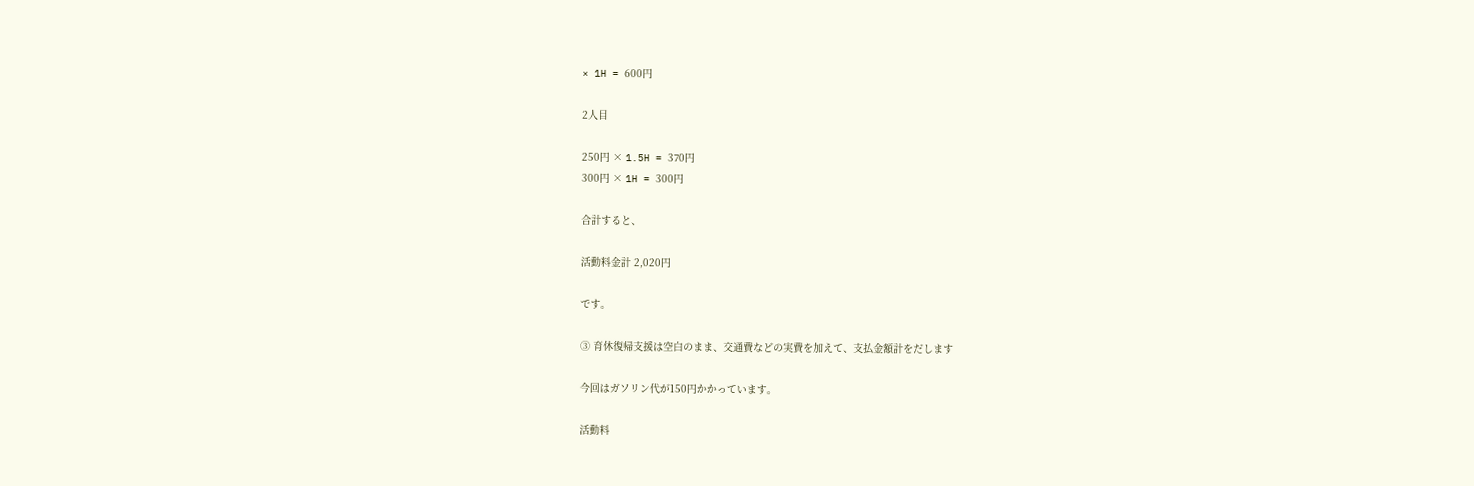× 1H = 600円

2人目

250円 × 1.5H = 370円
300円 × 1H = 300円

合計すると、

活動料金計 2,020円

です。

③ 育休復帰支援は空白のまま、交通費などの実費を加えて、支払金額計をだします

今回はガソリン代が150円かかっています。

活動料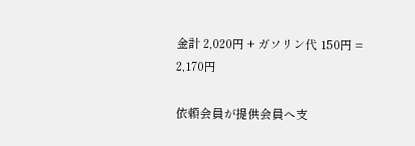金計 2,020円 + ガソリン代 150円 = 2,170円

依頼会員が提供会員へ支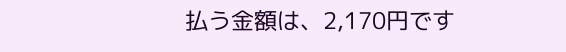払う金額は、2,170円です